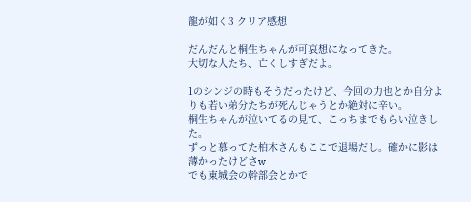龍が如く3 クリア感想

だんだんと桐生ちゃんが可哀想になってきた。
大切な人たち、亡くしすぎだよ。

1のシンジの時もそうだったけど、今回の力也とか自分よりも若い弟分たちが死んじゃうとか絶対に辛い。
桐生ちゃんが泣いてるの見て、こっちまでもらい泣きした。
ずっと慕ってた柏木さんもここで退場だし。確かに影は薄かったけどさw
でも東城会の幹部会とかで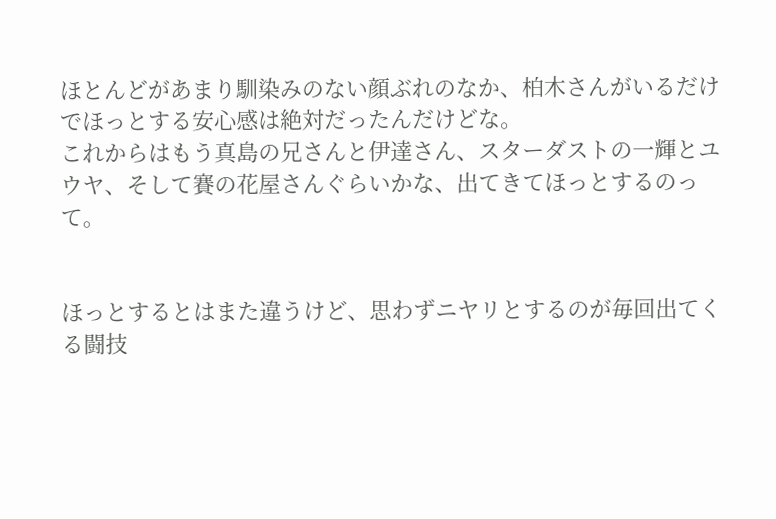ほとんどがあまり馴染みのない顔ぶれのなか、柏木さんがいるだけでほっとする安心感は絶対だったんだけどな。
これからはもう真島の兄さんと伊達さん、スターダストの一輝とユウヤ、そして賽の花屋さんぐらいかな、出てきてほっとするのって。


ほっとするとはまた違うけど、思わずニヤリとするのが毎回出てくる闘技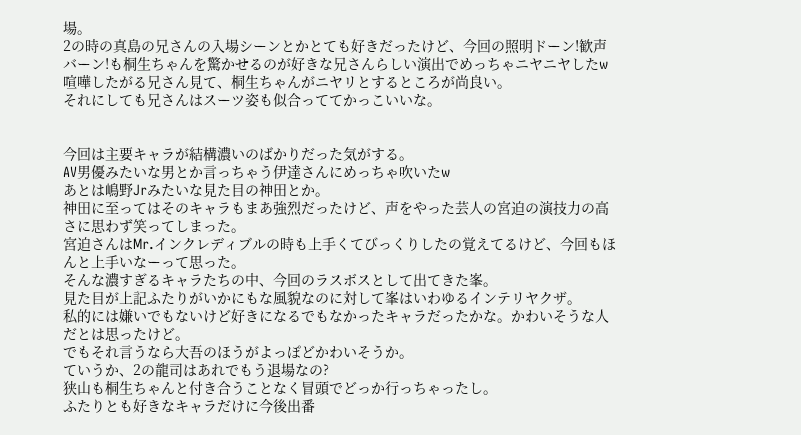場。
2の時の真島の兄さんの入場シーンとかとても好きだったけど、今回の照明ドーン!歓声バーン!も桐生ちゃんを驚かせるのが好きな兄さんらしい演出でめっちゃニヤニヤしたw
喧嘩したがる兄さん見て、桐生ちゃんがニヤリとするところが尚良い。
それにしても兄さんはスーツ姿も似合っててかっこいいな。


今回は主要キャラが結構濃いのばかりだった気がする。
AV男優みたいな男とか言っちゃう伊達さんにめっちゃ吹いたw
あとは嶋野Jrみたいな見た目の神田とか。
神田に至ってはそのキャラもまあ強烈だったけど、声をやった芸人の宮迫の演技力の高さに思わず笑ってしまった。
宮迫さんはMr.インクレディブルの時も上手くてびっくりしたの覚えてるけど、今回もほんと上手いなーって思った。
そんな濃すぎるキャラたちの中、今回のラスボスとして出てきた峯。
見た目が上記ふたりがいかにもな風貌なのに対して峯はいわゆるインテリヤクザ。
私的には嫌いでもないけど好きになるでもなかったキャラだったかな。かわいそうな人だとは思ったけど。
でもそれ言うなら大吾のほうがよっぽどかわいそうか。
ていうか、2の龍司はあれでもう退場なの?
狭山も桐生ちゃんと付き合うことなく冒頭でどっか行っちゃったし。
ふたりとも好きなキャラだけに今後出番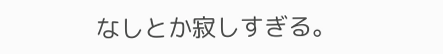なしとか寂しすぎる。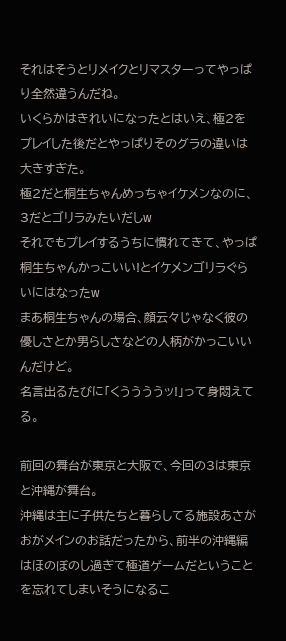それはそうとリメイクとリマスターってやっぱり全然違うんだね。
いくらかはきれいになったとはいえ、極2をプレイした後だとやっぱりそのグラの違いは大きすぎた。
極2だと桐生ちゃんめっちゃイケメンなのに、3だとゴリラみたいだしw
それでもプレイするうちに慣れてきて、やっぱ桐生ちゃんかっこいい!とイケメンゴリラぐらいにはなったw
まあ桐生ちゃんの場合、顔云々じゃなく彼の優しさとか男らしさなどの人柄がかっこいいんだけど。
名言出るたびに「くううううッ!」って身悶えてる。

前回の舞台が東京と大阪で、今回の3は東京と沖縄が舞台。
沖縄は主に子供たちと暮らしてる施設あさがおがメインのお話だったから、前半の沖縄編はほのぼのし過ぎて極道ゲームだということを忘れてしまいそうになるこ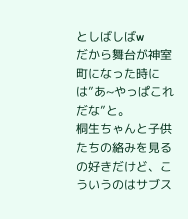としばしばw
だから舞台が神室町になった時には”あ~やっぱこれだな”と。
桐生ちゃんと子供たちの絡みを見るの好きだけど、こういうのはサブス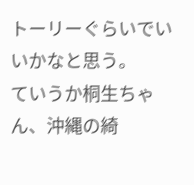トーリーぐらいでいいかなと思う。
ていうか桐生ちゃん、沖縄の綺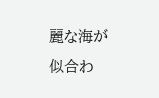麗な海が似合わ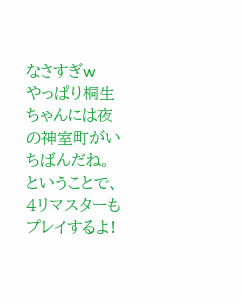なさすぎw
やっぱり桐生ちゃんには夜の神室町がいちばんだね。
ということで、4リマスターもプレイするよ!